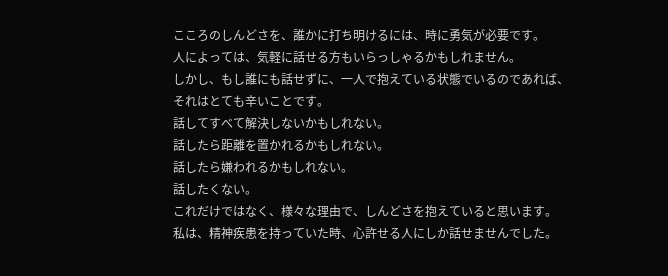こころのしんどさを、誰かに打ち明けるには、時に勇気が必要です。
人によっては、気軽に話せる方もいらっしゃるかもしれません。
しかし、もし誰にも話せずに、一人で抱えている状態でいるのであれば、
それはとても辛いことです。
話してすべて解決しないかもしれない。
話したら距離を置かれるかもしれない。
話したら嫌われるかもしれない。
話したくない。
これだけではなく、様々な理由で、しんどさを抱えていると思います。
私は、精神疾患を持っていた時、心許せる人にしか話せませんでした。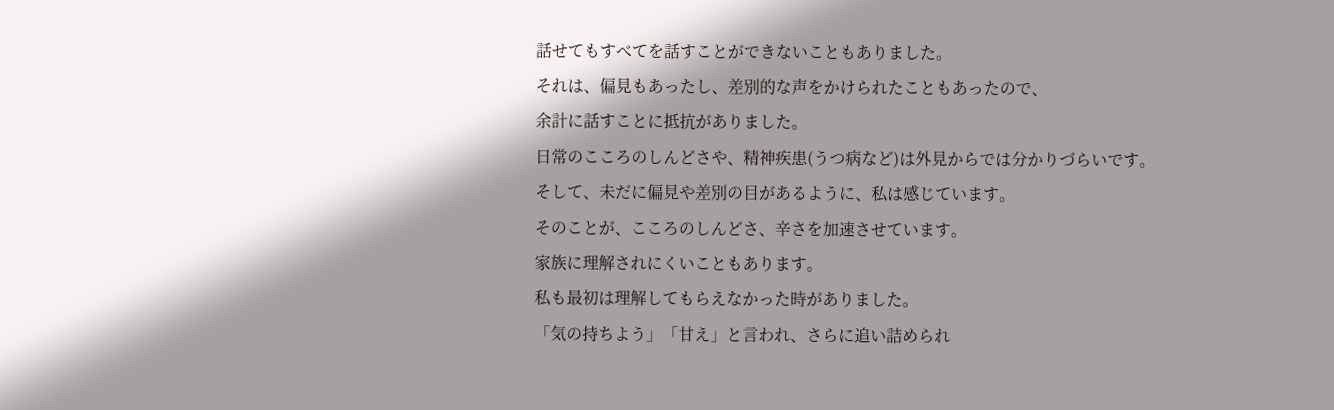話せてもすべてを話すことができないこともありました。
それは、偏見もあったし、差別的な声をかけられたこともあったので、
余計に話すことに抵抗がありました。
日常のこころのしんどさや、精神疾患(うつ病など)は外見からでは分かりづらいです。
そして、未だに偏見や差別の目があるように、私は感じています。
そのことが、こころのしんどさ、辛さを加速させています。
家族に理解されにくいこともあります。
私も最初は理解してもらえなかった時がありました。
「気の持ちよう」「甘え」と言われ、さらに追い詰められ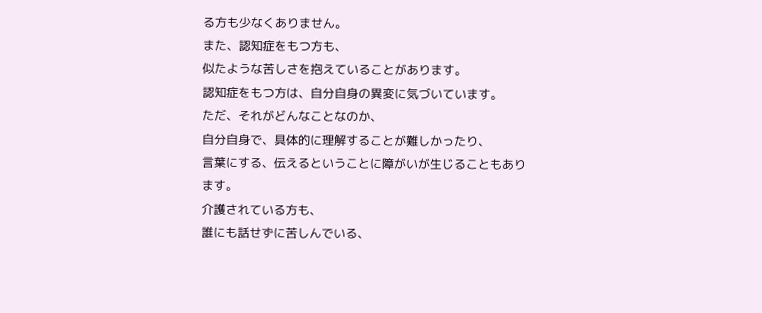る方も少なくありません。
また、認知症をもつ方も、
似たような苦しさを抱えていることがあります。
認知症をもつ方は、自分自身の異変に気づいています。
ただ、それがどんなことなのか、
自分自身で、具体的に理解することが難しかったり、
言葉にする、伝えるということに障がいが生じることもあります。
介護されている方も、
誰にも話せずに苦しんでいる、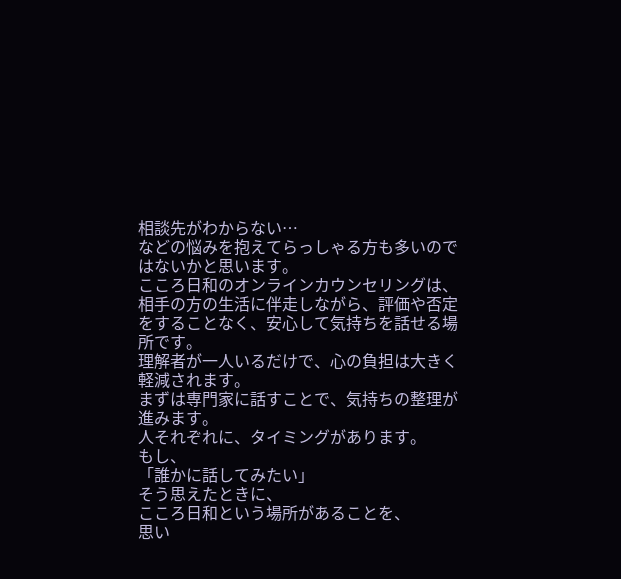相談先がわからない…
などの悩みを抱えてらっしゃる方も多いのではないかと思います。
こころ日和のオンラインカウンセリングは、
相手の方の生活に伴走しながら、評価や否定をすることなく、安心して気持ちを話せる場所です。
理解者が一人いるだけで、心の負担は大きく軽減されます。
まずは専門家に話すことで、気持ちの整理が進みます。
人それぞれに、タイミングがあります。
もし、
「誰かに話してみたい」
そう思えたときに、
こころ日和という場所があることを、
思い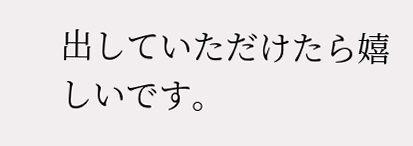出していただけたら嬉しいです。